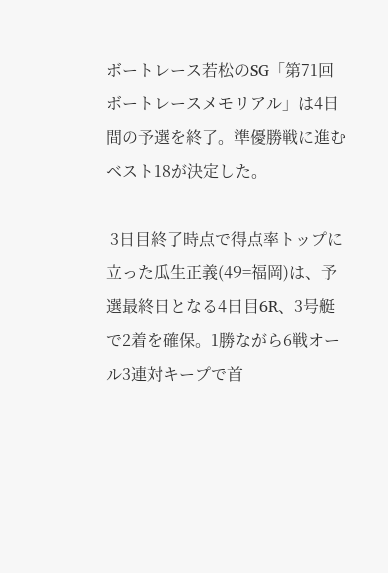ボートレース若松のSG「第71回ボートレースメモリアル」は4日間の予選を終了。準優勝戦に進むベスト18が決定した。

 3日目終了時点で得点率トップに立った瓜生正義(49=福岡)は、予選最終日となる4日目6R、3号艇で2着を確保。1勝ながら6戦オール3連対キープで首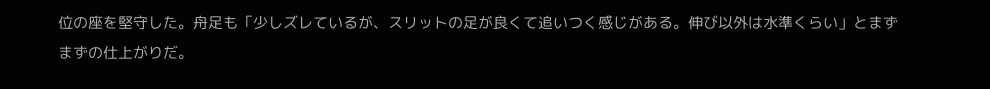位の座を堅守した。舟足も「少しズレているが、スリットの足が良くて追いつく感じがある。伸び以外は水準くらい」とまずまずの仕上がりだ。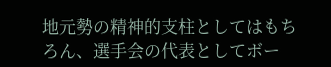地元勢の精神的支柱としてはもちろん、選手会の代表としてボー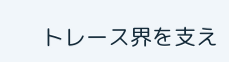トレース界を支え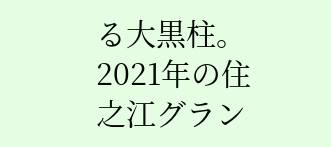る大黒柱。2021年の住之江グラン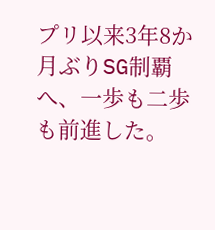プリ以来3年8か月ぶりSG制覇へ、一歩も二歩も前進した。